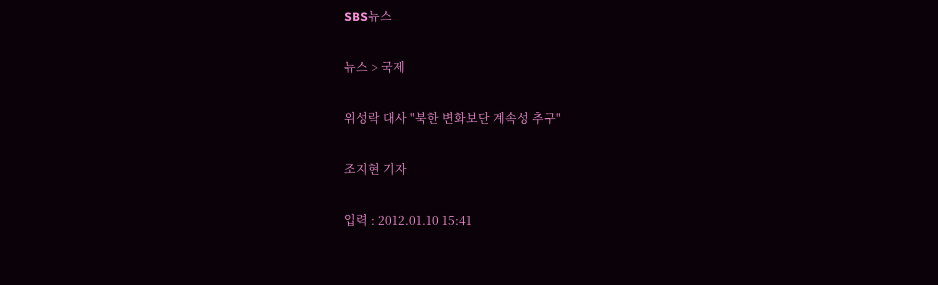SBS뉴스

뉴스 > 국제

위성락 대사 "북한 변화보단 계속성 추구"

조지현 기자

입력 : 2012.01.10 15:41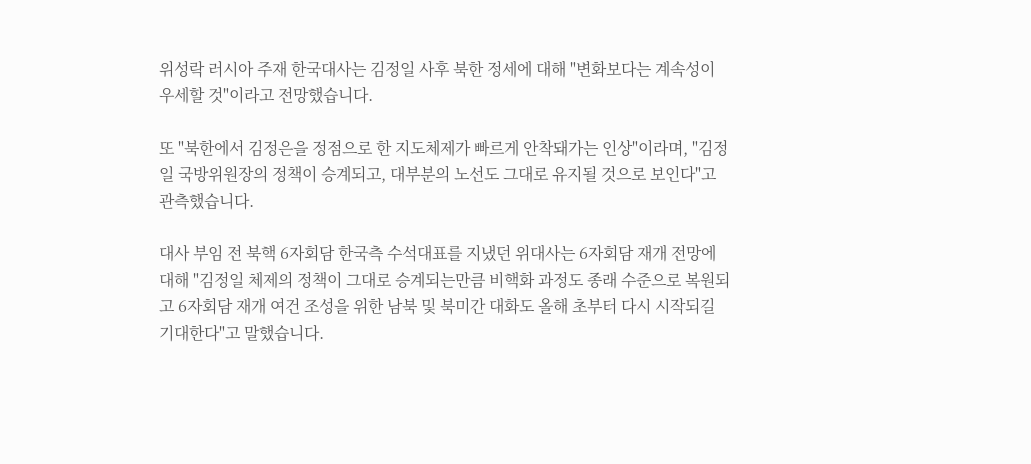위성락 러시아 주재 한국대사는 김정일 사후 북한 정세에 대해 "변화보다는 계속성이 우세할 것"이라고 전망했습니다.

또 "북한에서 김정은을 정점으로 한 지도체제가 빠르게 안착돼가는 인상"이라며, "김정일 국방위원장의 정책이 승계되고, 대부분의 노선도 그대로 유지될 것으로 보인다"고 관측했습니다.

대사 부임 전 북핵 6자회담 한국측 수석대표를 지냈던 위대사는 6자회담 재개 전망에 대해 "김정일 체제의 정책이 그대로 승계되는만큼 비핵화 과정도 종래 수준으로 복원되고 6자회담 재개 여건 조성을 위한 남북 및 북미간 대화도 올해 초부터 다시 시작되길 기대한다"고 말했습니다.